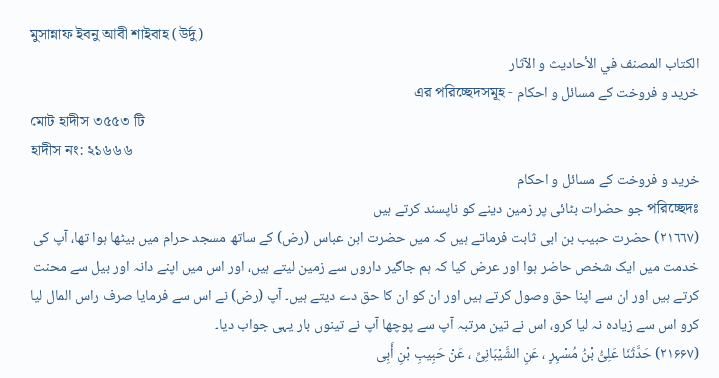মুসান্নাফ ইবনু আবী শাইবাহ (উর্দু)
الكتاب المصنف في الأحاديث و الآثار
خرید و فروخت کے مسائل و احکام - এর পরিচ্ছেদসমূহ
মোট হাদীস ৩৫৫৩ টি
হাদীস নং: ২১৬৬৬
خرید و فروخت کے مسائل و احکام
পরিচ্ছেদঃ جو حضرات بٹائی پر زمین دینے کو ناپسند کرتے ہیں
(٢١٦٦٧) حضرت حبیب بن ابی ثابت فرماتے ہیں کہ میں حضرت ابن عباس (رض) کے ساتھ مسجد حرام میں بیٹھا ہوا تھا، آپ کی خدمت میں ایک شخص حاضر ہوا اور عرض کیا کہ ہم جاگیر داروں سے زمین لیتے ہیں، اور اس میں اپنے دانہ اور بیل سے محنت کرتے ہیں اور ان سے اپنا حق وصول کرتے ہیں اور ان کو ان کا حق دے دیتے ہیں۔ آپ (رض) نے اس سے فرمایا صرف راس المال لیا کرو اس سے زیادہ نہ لیا کرو، اس نے تین مرتبہ آپ سے پوچھا آپ نے تینوں بار یہی جواب دیا۔
(۲۱۶۶۷) حَدَّثَنَا عَلِیُّ بْنُ مُسْہِرٍ ، عَنِ الشَّیْبَانِیِّ ، عَنْ حَبِیبِ بْنِ أَبِی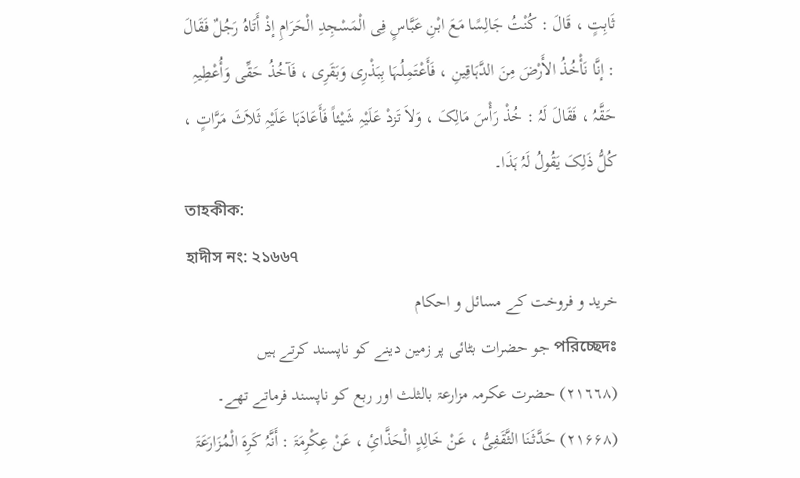ثَابِتٍ ، قَالَ : کُنْتُ جَالِسًا مَعَ ابْنِ عَبَّاسٍ فِی الْمَسْجِدِ الْحَرَامِ إذْ أَتَاہُ رَجُلٌ فَقَالَ : إنَّا نَأْخُذُ الأَرْضَ مِنَ الدَّہَاقِینِ ، فَأَعْتَمِلُہَا بِبَذْرِی وَبَقَرِی ، فَآخُذُ حَقِّی وَأُعْطِیہِ حَقَّہُ ، فَقَالَ لَہُ : خُذْ رَأْسَ مَالِکَ ، وَلاَ تَزدْ عَلَیْہِ شَیْئاً فَأَعَادَہَا عَلَیْہِ ثَلاَثَ مَرَّاتٍ ، کُلُّ ذَلِکَ یَقُولُ لَہُ ہَذَا۔
তাহকীক:
হাদীস নং: ২১৬৬৭
خرید و فروخت کے مسائل و احکام
পরিচ্ছেদঃ جو حضرات بٹائی پر زمین دینے کو ناپسند کرتے ہیں
(٢١٦٦٨) حضرت عکرمہ مزارعۃ بالثلث اور ربع کو ناپسند فرماتے تھے۔
(۲۱۶۶۸) حَدَّثَنَا الثَّقَفِیُّ ، عَنْ خَالِدٍ الْحَذَّائِ ، عَنْ عِکْرِمَۃَ : أَنَّہُ کَرِہَ الْمُزَارَعَۃَ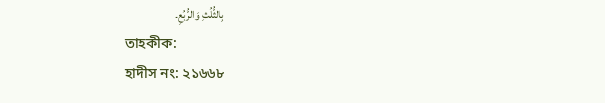بِالثُّلُثِ وَالرُّبُعِ۔
তাহকীক:
হাদীস নং: ২১৬৬৮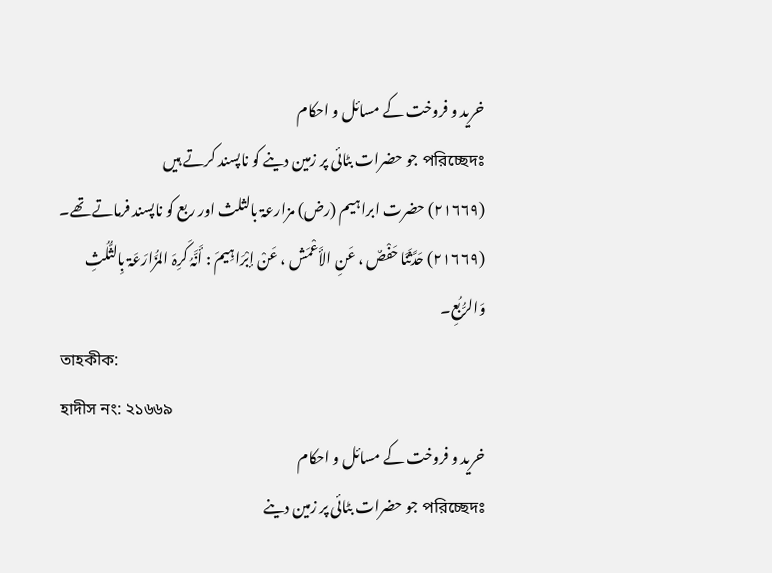خرید و فروخت کے مسائل و احکام
পরিচ্ছেদঃ جو حضرات بٹائی پر زمین دینے کو ناپسند کرتے ہیں
(٢١٦٦٩) حضرت ابراہیم (رض) مزارعۃ بالثلث اور ربع کو ناپسند فرماتے تھے۔
(۲۱۶۶۹) حَدَّثَنَا حَفْصٌ ، عَنِ الأَعْمَش ، عَنْ إبْرَاہِیمَ : أَنَّہُ کَرِہَ المُزَارَعَۃ بِالثُّلُثِ وَالرُّبُعِ۔
তাহকীক:
হাদীস নং: ২১৬৬৯
خرید و فروخت کے مسائل و احکام
পরিচ্ছেদঃ جو حضرات بٹائی پر زمین دینے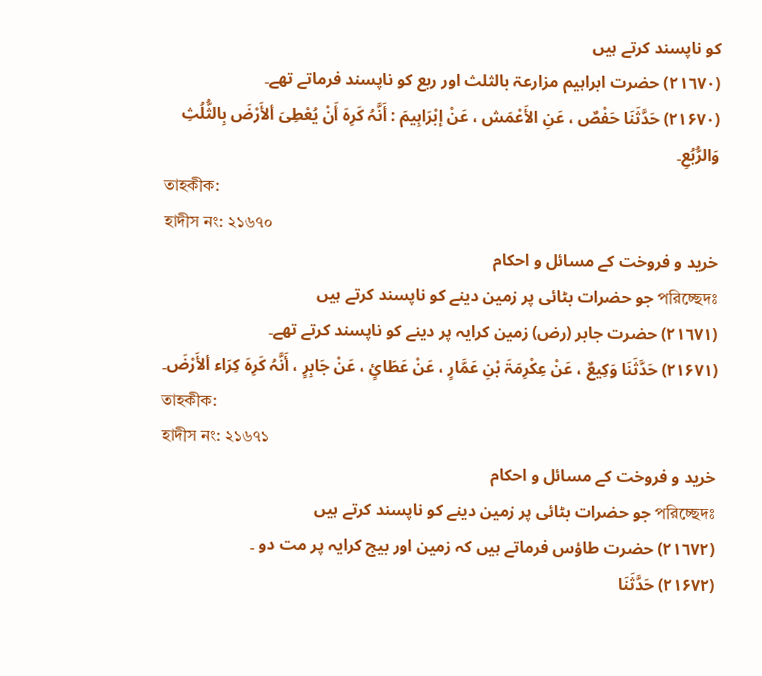کو ناپسند کرتے ہیں
(٢١٦٧٠) حضرت ابراہیم مزارعۃ بالثلث اور ربع کو ناپسند فرماتے تھے۔
(۲۱۶۷۰) حَدَّثَنَا حَفْصٌ ، عَنِ الأَعْمَش ، عَنْ إبْرَاہِیمَ : أَنَّہُ کَرِہَ أَنْ یُعْطِیَ ألأَرْضَ بِالثُّلُثِ وَالرُّبُعِ۔
তাহকীক:
হাদীস নং: ২১৬৭০
خرید و فروخت کے مسائل و احکام
পরিচ্ছেদঃ جو حضرات بٹائی پر زمین دینے کو ناپسند کرتے ہیں
(٢١٦٧١) حضرت جابر (رض) زمین کرایہ پر دینے کو ناپسند کرتے تھے۔
(۲۱۶۷۱) حَدَّثَنَا وَکِیعٌ ، عَنْ عِکْرِمَۃَ بْنِ عَمَّارٍ ، عَنْ عَطَائٍ ، عَنْ جَابِرٍ ، أَنَّہُ کَرِہَ کِرَاء ألأَرْضَ۔
তাহকীক:
হাদীস নং: ২১৬৭১
خرید و فروخت کے مسائل و احکام
পরিচ্ছেদঃ جو حضرات بٹائی پر زمین دینے کو ناپسند کرتے ہیں
(٢١٦٧٢) حضرت طاؤس فرماتے ہیں کہ زمین اور بیج کرایہ پر مت دو ۔
(۲۱۶۷۲) حَدَّثَنَا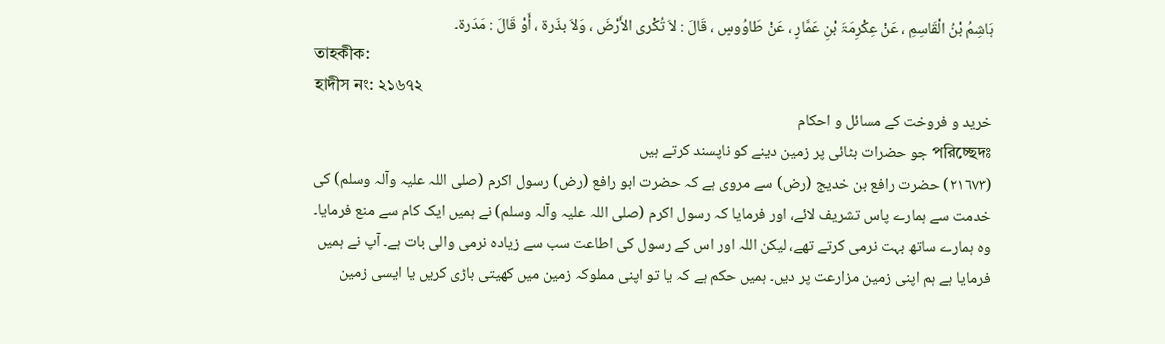ہَاشِمُ بْنُ الْقَاسِمِ ، عَنْ عِکْرِمَۃَ بْنِ عَمَّارٍ ، عَنْ طَاوُوسٍ ، قَالَ : لاَ تُکْری الأَرْضَ ، وَلاَ بذَرۃ ، أَوْ قَالَ : مَدَرۃ۔
তাহকীক:
হাদীস নং: ২১৬৭২
خرید و فروخت کے مسائل و احکام
পরিচ্ছেদঃ جو حضرات بٹائی پر زمین دینے کو ناپسند کرتے ہیں
(٢١٦٧٣) حضرت رافع بن خدیج (رض) سے مروی ہے کہ حضرت ابو رافع (رض) رسول اکرم (صلی اللہ علیہ وآلہ وسلم) کی خدمت سے ہمارے پاس تشریف لائے، اور فرمایا کہ رسول اکرم (صلی اللہ علیہ وآلہ وسلم) نے ہمیں ایک کام سے منع فرمایا۔ وہ ہمارے ساتھ بہت نرمی کرتے تھے، لیکن اللہ اور اس کے رسول کی اطاعت سب سے زیادہ نرمی والی بات ہے۔ آپ نے ہمیں فرمایا ہے ہم اپنی زمین مزارعت پر دیں۔ ہمیں حکم ہے کہ یا تو اپنی مملوکہ زمین میں کھیتی باڑی کریں یا ایسی زمین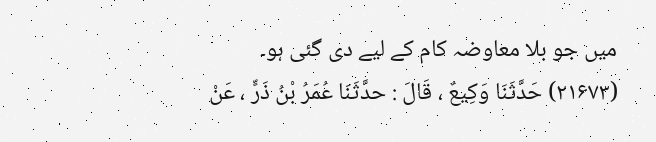میں جو بلا معاوضہ کام کے لیے دی گئی ہو۔
(۲۱۶۷۳) حَدَّثَنَا وَکِیعٌ ، قَالَ : حدَّثَنَا عُمَرُ بْنُ ذَرٍّ ، عَنْ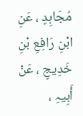مُجَاہِدٍ ، عَنِ ابْنِ رَافِعِ بْنِ خَدِیجٍ ، عَنْ أَبِیہِ ،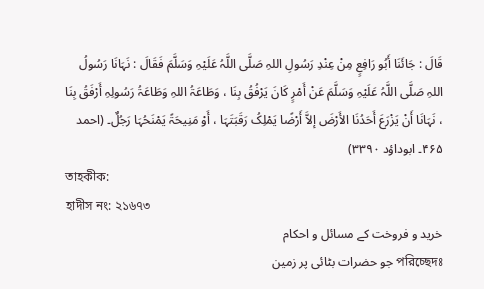قَالَ : جَائَنَا أَبُو رَافِعٍ مِنْ عِنْدِ رَسُولِ اللہِ صَلَّی اللَّہُ عَلَیْہِ وَسَلَّمَ فَقَالَ : نَہَانَا رَسُولُ اللہِ صَلَّی اللَّہُ عَلَیْہِ وَسَلَّمَ عَنْ أَمْرٍ کَانَ یَرْفُقُ بِنَا ، وَطَاعَۃُ اللہِ وَطَاعَۃُ رَسُولِہِ أَرْفَقُ بِنَا ، نَہَانَا أَنْ یَزْرَعَ أَحَدُنَا الأَرْضَ إلاَّ أَرْضًا یَمْلِکُ رَقَبَتَہَا ، أَوْ مَنِیحَۃً یَمْنَحُہَا رَجُلٌ۔ (احمد ۴۶۵۔ ابوداؤد ۳۳۹۰)
তাহকীক:
হাদীস নং: ২১৬৭৩
خرید و فروخت کے مسائل و احکام
পরিচ্ছেদঃ جو حضرات بٹائی پر زمین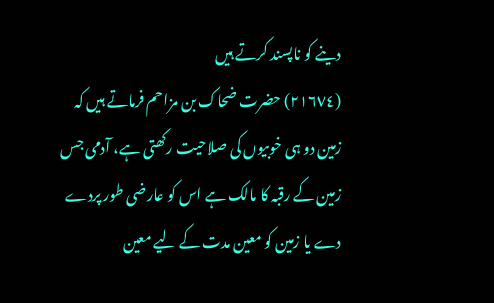دینے کو ناپسند کرتے ہیں
(٢١٦٧٤) حضرت ضحاک بن مزاحم فرماتے ہیں کہ زمین دو ہی خوبیوں کی صلاحیت رکھتی ہے، آدمی جس زمین کے رقبہ کا مالک ہے اس کو عارضی طور پردے دے یا زمین کو معین مدت کے لیے معین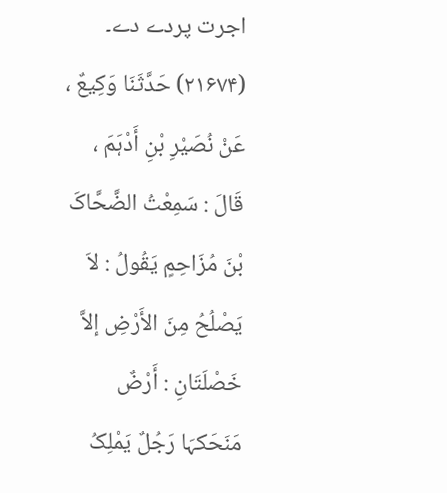اجرت پردے دے۔
(۲۱۶۷۴) حَدَّثَنَا وَکِیعٌ ، عَنْ نُصَیْرِ بْنِ أَدْہَمَ ، قَالَ : سَمِعْتُ الضَّحَّاکَ بْنَ مُزَاحِمٍ یَقُولُ : لاَ یَصْلُحُ مِنَ الأَرْضِ إلاَّ خَصْلَتَانِ : أَرْضٌ مَنَحَکہَا رَجُلٌ یَمْلِکُ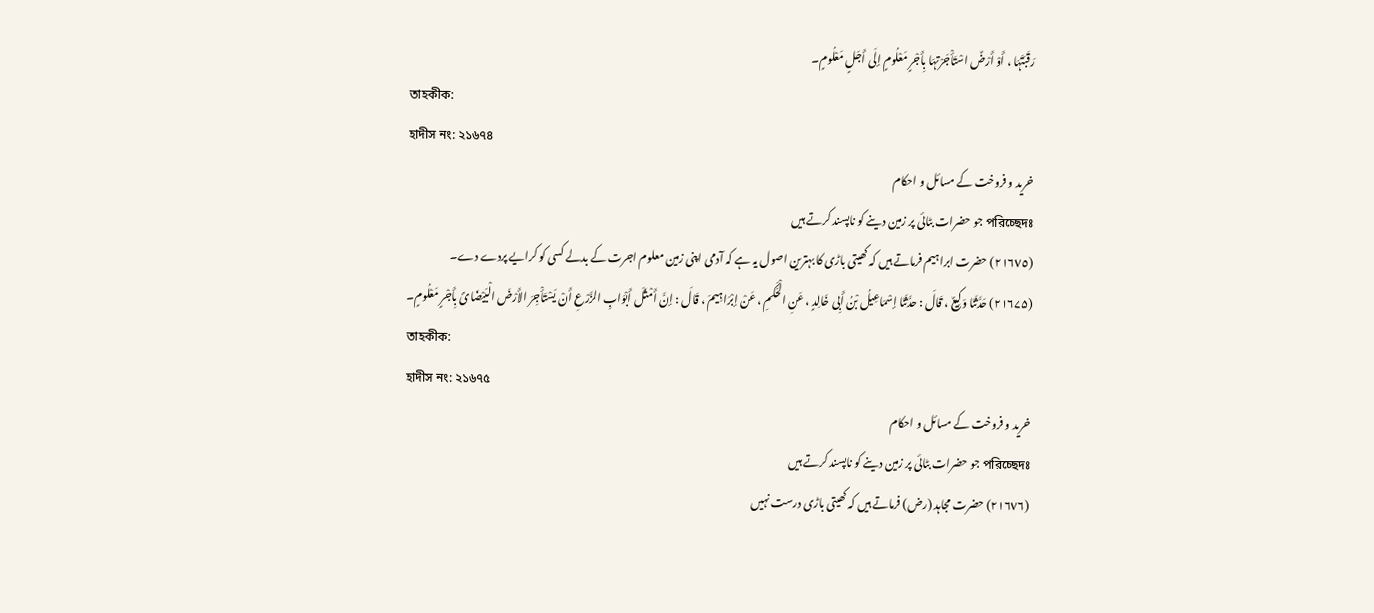رَقَبَتَہَا ، أَوْ أَرْضٌ اسْتَأْجَرْتہَا بِأَجْرٍ مَعْلُومٍ إلَی أَجَلٍ مَعْلُومٍ۔
তাহকীক:
হাদীস নং: ২১৬৭৪
خرید و فروخت کے مسائل و احکام
পরিচ্ছেদঃ جو حضرات بٹائی پر زمین دینے کو ناپسند کرتے ہیں
(٢١٦٧٥) حضرت ابراہیم فرماتے ہیں کہ کھیتی باڑی کا بہترین اصول یہ ہے کہ آدمی اپنی زمین معلوم اجرت کے بدلے کسی کو کرایے پردے دے۔
(۲۱۶۷۵) حَدَّثَنَا وَکِیعٌ ، قَالَ : حدَّثَنَا إسْمَاعِیلُ بْنُ أَبِی خَالِدٍ ، عَنِ الْحَکَمِ ، عَنْ إبْرَاہِیمَ ، قَالَ : إنَّ أَمْثَلَ أَبْوَابِ الزَّرْعِ أَنْ یَسْتَأْجِرَ الأَرْضَ الْبَیْضَائَ بِأَجْرٍ مَعْلُومٍ۔
তাহকীক:
হাদীস নং: ২১৬৭৫
خرید و فروخت کے مسائل و احکام
পরিচ্ছেদঃ جو حضرات بٹائی پر زمین دینے کو ناپسند کرتے ہیں
(٢١٦٧٦) حضرت مجاہد (رض) فرماتے ہیں کہ کھیتی باڑی درست نہیں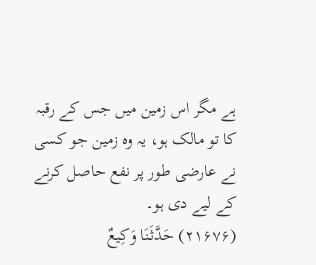ہے مگر اس زمین میں جس کے رقبہ کا تو مالک ہو، یہ وہ زمین جو کسی نے عارضی طور پر نفع حاصل کرنے کے لیے دی ہو۔
(۲۱۶۷۶) حَدَّثَنَا وَکِیعٌ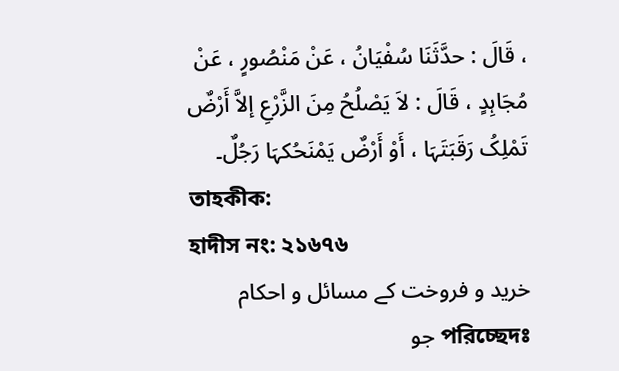، قَالَ : حدَّثَنَا سُفْیَانُ ، عَنْ مَنْصُورٍ ، عَنْ مُجَاہِدٍ ، قَالَ : لاَ یَصْلُحُ مِنَ الزَّرْعِ إلاَّ أَرْضٌ تَمْلِکُ رَقَبَتَہَا ، أَوْ أَرْضٌ یَمْنَحُکہَا رَجُلٌ۔
তাহকীক:
হাদীস নং: ২১৬৭৬
خرید و فروخت کے مسائل و احکام
পরিচ্ছেদঃ جو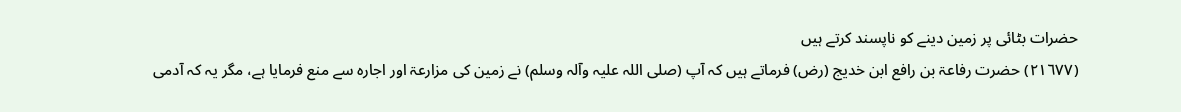حضرات بٹائی پر زمین دینے کو ناپسند کرتے ہیں
(٢١٦٧٧) حضرت رفاعۃ بن رافع ابن خدیج (رض) فرماتے ہیں کہ آپ (صلی اللہ علیہ وآلہ وسلم) نے زمین کی مزارعۃ اور اجارہ سے منع فرمایا ہے، مگر یہ کہ آدمی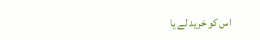اس کو خرید لے یا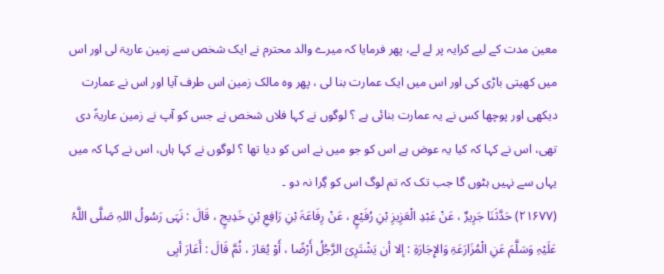معین مدت کے لیے کرایہ پر لے لے، پھر فرمایا کہ میرے والد محترم نے ایک شخص سے زمین عاریۃ لی اور اس میں کھیتی باڑی کی اور اس میں ایک عمارت بنا لی ، پھر وہ مالک زمین اس طرف آیا اور اس نے عمارت دیکھی اور پوچھا کس نے یہ عمارت بنائی ہے ؟ لوگوں نے کہا فلاں شخص نے جس کو آپ نے زمین عاریۃً دی تھی، اس نے کہا کہ کیا یہ عوض ہے اس کو جو میں نے اس کو دیا تھا ؟ لوگوں نے کہا ہاں، اس نے کہا کہ میں یہاں سے نہیں ہٹوں گا جب تک کہ تم لوگ اس کو گِرا نہ دو ۔
(۲۱۶۷۷) حَدَّثَنَا جَرِیرٌ ، عَنْ عَبْدِ الْعَزِیزِ بْنِ رُفَیْعٍ ، عَنْ رِفَاعَۃَ بْنِ رَافِعِ بْنِ خَدِیجٍ ، قَالَ : نَہَی رَسُولُ اللہِ صَلَّی اللَّہُ عَلَیْہِ وَسَلَّمَ عَنِ الْمُزَارَعَۃِ وَالإِجَارَۃِ : إلا أن یَشْتَرِیَ الرَّجُلُ أَرْضًا ، أَوْ یُعَارَ ، ثُمَّ قَالَ : أَعَارَ أبِی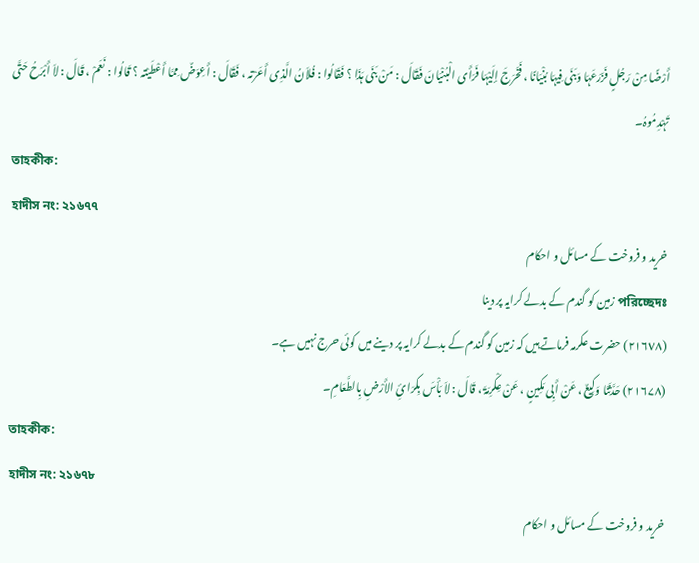أَرْضًا مِنْ رَجُلٍ فَزَرَعَہَا وَبَنَی فِیہَا بُنْیَانًا ، فَخَرَجَ إلَیْہَا فَرَأَی الْبُنْیَانَ فَقَالَ : مَنْ بَنَی ہَذَا ؟ فَقَالُوا : فُلاَنُ الَّذِی أَعَرْتہ ، فَقَالَ : أَعِوَضٌ مِمَّا أَعْطَیْتہ ؟ قَالُوا : نَعَمْ ، قَالَ : لاَ أَبْرَحُ حَتَّی تَہْدِمُوہُ۔
তাহকীক:
হাদীস নং: ২১৬৭৭
خرید و فروخت کے مسائل و احکام
পরিচ্ছেদঃ زمین کو گندم کے بدلے کرایہ پر دینا
(٢١٦٧٨) حضرت عکرمہ فرماتے ہیں کہ زمین کو گندم کے بدلے کرایہ پر دینے میں کوئی حرج نہیں ہے۔
(۲۱۶۷۸) حَدَّثَنَا وَکِیعٌ ، عَنْ أَبِی مَکِینٍ ، عَنْ عِکْرِمَۃَ ، قَالَ : لاَ بَأْسَ بِکرَائِ الأَرْضِ بِالطَّعَامِ۔
তাহকীক:
হাদীস নং: ২১৬৭৮
خرید و فروخت کے مسائل و احکام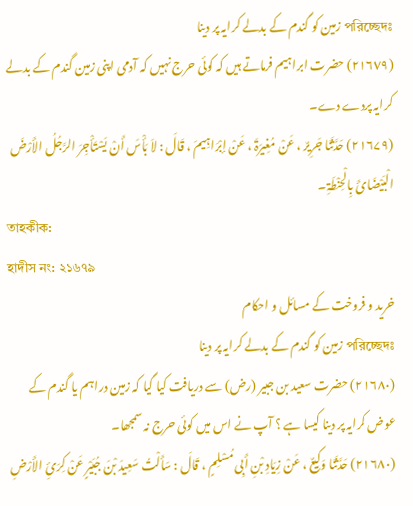পরিচ্ছেদঃ زمین کو گندم کے بدلے کرایہ پر دینا
(٢١٦٧٩) حضرت ابراہیم فرماتے ہیں کہ کوئی حرج نہیں کہ آدمی اپنی زمین گندم کے بدلے کرایہ پردے دے۔
(۲۱۶۷۹) حَدَّثَنَا جَرِیرٌ ، عَنْ مُغِیرَۃَ ، عَنْ إبْرَاہِیمَ ، قَالَ : لاَ بَأْسَ أَنْ یَسْتَأْجِرَ الرَّجُلُ الأَرْضَ الْبَیْضَائَ بِالْحِنْطَۃِ۔
তাহকীক:
হাদীস নং: ২১৬৭৯
خرید و فروخت کے مسائل و احکام
পরিচ্ছেদঃ زمین کو گندم کے بدلے کرایہ پر دینا
(٢١٦٨٠) حضرت سعید بن جبیر (رض) سے دریافت کیا گیا کہ زمین دراہم یا گندم کے عوض کرایہ پر دینا کیسا ہے ؟ آپ نے اس میں کوئی حرج نہ سمجھا۔
(۲۱۶۸۰) حَدَّثَنَا وَکِیعٌ ، عَنْ زِیَادِ بْنِ أَبِی مُسْلِمٍ ، قَالَ : سَأَلْتُ سَعِیدَ بْنَ جُبَیْرٍ عَنْ کِرَئِ الأَرْضِ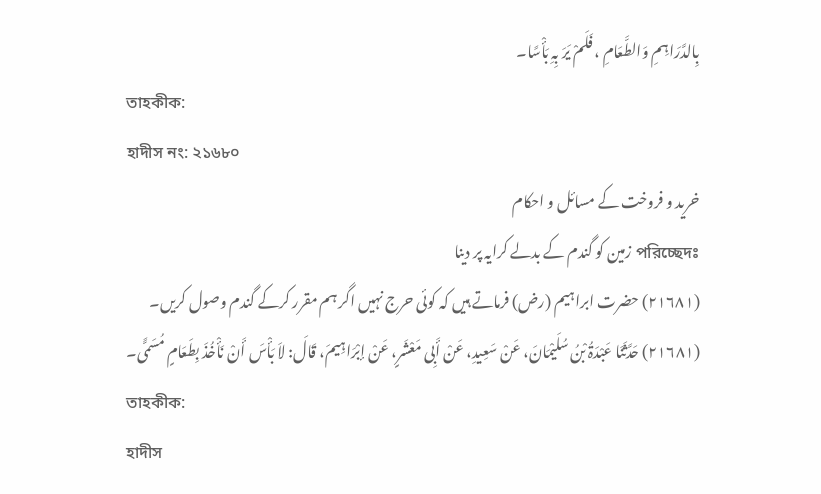بِالدَّرَاہِمِ وَالطَّعَامِ ، فَلَمْ یَرَ بِہِ بَأْسًا۔
তাহকীক:
হাদীস নং: ২১৬৮০
خرید و فروخت کے مسائل و احکام
পরিচ্ছেদঃ زمین کو گندم کے بدلے کرایہ پر دینا
(٢١٦٨١) حضرت ابراہیم (رض) فرماتے ہیں کہ کوئی حرج نہیں اگر ہم مقرر کرکے گندم وصول کریں۔
(۲۱۶۸۱) حَدَّثَنَا عَبْدَۃُ بْنُ سُلَیْمَانَ، عَنْ سَعِیدِ، عَنْ أَبِی مَعْشَرٍ، عَنْ إبْرَاہِیمَ، قَالَ: لاَ بَأْسَ أَنْ نَأْخُذَ بِطَعَامٍ مُسَمًّی۔
তাহকীক:
হাদীস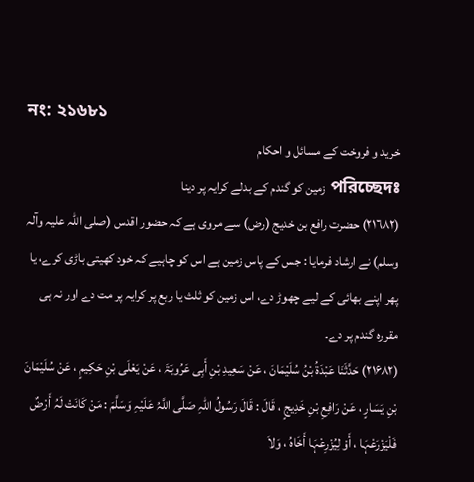নং: ২১৬৮১
خرید و فروخت کے مسائل و احکام
পরিচ্ছেদঃ زمین کو گندم کے بدلے کرایہ پر دینا
(٢١٦٨٢) حضرت رافع بن خدیج (رض) سے مروی ہے کہ حضور اقدس (صلی اللہ علیہ وآلہ وسلم) نے ارشاد فرمایا : جس کے پاس زمین ہے اس کو چاہیے کہ خود کھیتی باڑی کرے، یا پھر اپنے بھائی کے لیے چھوڑ دے، اس زمین کو ثلث یا ربع پر کرایہ پر مت دے اور نہ ہی مقررہ گندم پر دے۔
(۲۱۶۸۲) حَدَّثَنَا عَبْدَۃُ بْنُ سُلَیْمَانَ ، عَنْ سَعِیدِ بْنِ أَبِی عَرُوبَۃَ ، عَنْ یَعْلَی بْنِ حَکِیمٍ ، عَنْ سُلَیْمَانَ بْنِ یَسَارٍ ، عَنْ رَافِعِ بْنِ خَدِیجٍ ، قَالَ : قَالَ رَسُولُ اللہِ صَلَّی اللَّہُ عَلَیْہِ وَسَلَّمَ : مَنْ کَانَتْ لَہُ أَرْضٌ فَلْیَزْرَعْہَا ، أَوْ لِیُزْرِعْہَا أَخَاہُ ، وَلاَ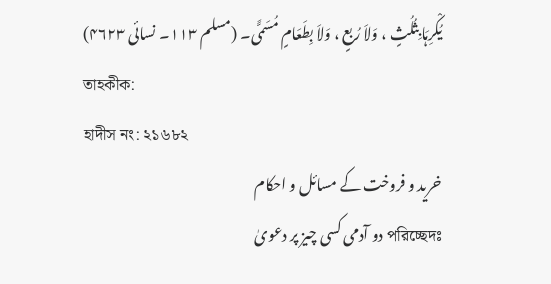یُکْرِہَا بِثُلُثٍ ، وَلاَ رُبعٍ ، وَلاَ بِطَعَامٍ مُسَمًّی۔ (مسلم ۱۱۳۔ نسائی ۴۶۲۳)
তাহকীক:
হাদীস নং: ২১৬৮২
خرید و فروخت کے مسائل و احکام
পরিচ্ছেদঃ دو آدمی کسی چیز پر دعویٰ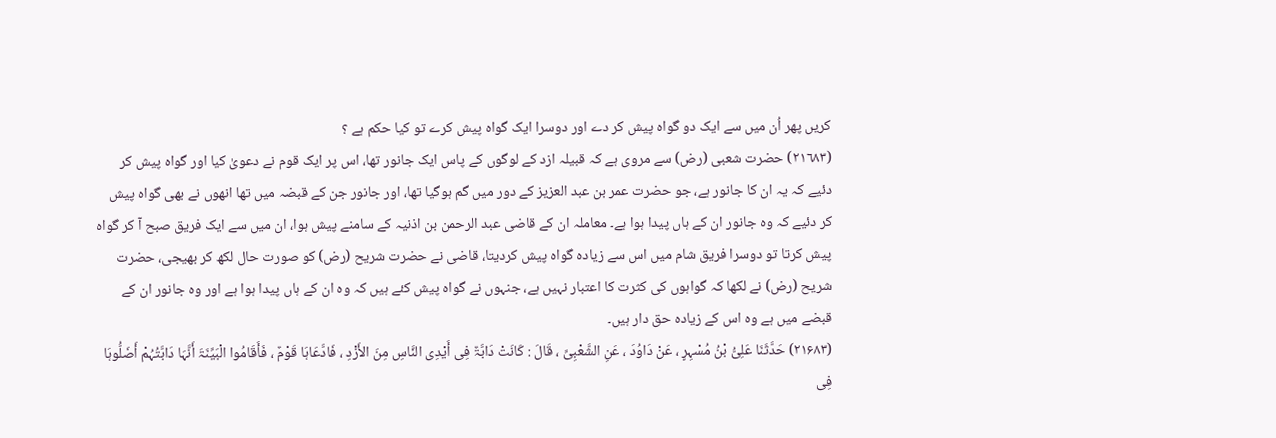کریں پھر اُن میں سے ایک دو گواہ پیش کر دے اور دوسرا ایک گواہ پیش کرے تو کیا حکم ہے ؟
(٢١٦٨٣) حضرت شعبی (رض) سے مروی ہے کہ قبیلہ ازد کے لوگوں کے پاس ایک جانور تھا، اس پر ایک قوم نے دعویٰ کیا اور گواہ پیش کر دئیے کہ یہ ان کا جانور ہے، جو حضرت عمر بن عبد العزیز کے دور میں گم ہوگیا تھا، اور جانور جن کے قبضہ میں تھا انھوں نے بھی گواہ پیش کر دئیے کہ وہ جانور ان کے ہاں پیدا ہوا ہے۔ معاملہ ان کے قاضی عبد الرحمن بن اذنیہ کے سامنے پیش ہوا، ان میں سے ایک فریق صبح آ کر گواہ پیش کرتا تو دوسرا فریق شام میں اس سے زیادہ گواہ پیش کردیتا، قاضی نے حضرت شریح (رض) کو صورت حال لکھ کر بھیجی، حضرت شریح (رض) نے لکھا کہ گواہوں کی کثرت کا اعتبار نہیں ہے، جنہوں نے گواہ پیش کئے ہیں کہ وہ ان کے ہاں پیدا ہوا ہے اور وہ جانور ان کے قبضے میں ہے وہ اس کے زیادہ حق دار ہیں۔
(۲۱۶۸۳) حَدَّثَنَا عَلِیُّ بْنُ مُسْہِرٍ ، عَنْ دَاوُدَ ، عَنِ الشَّعْبِیِّ ، قَالَ : کَانَتْ دَابَّۃٌ فِی أَیْدِی النَّاسِ مِنَ الأَزْدِ ، فَادَّعَاہَا قَوْمٌ ، فَأَقَامُوا الْبَیِّنَۃَ أَنَّہَا دَابَّتُہُمْ أَضَلُّوہَا فِی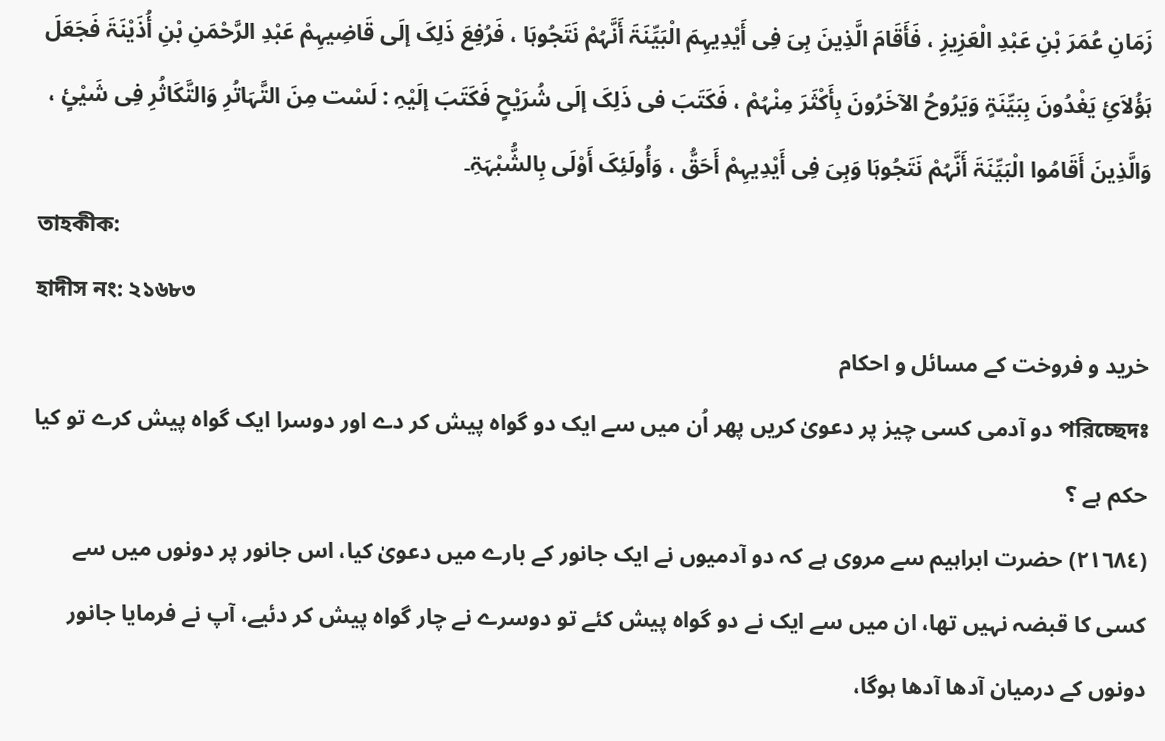زَمَانِ عُمَرَ بْنِ عَبْدِ الْعَزِیزِ ، فَأَقَامَ الَّذِینَ ہِیَ فِی أَیْدِیہِمَ الْبَیِّنَۃَ أَنَّہُمْ نَتَجُوہَا ، فَرُفِعَ ذَلِکَ إلَی قَاضِیہِمْ عَبْدِ الرَّحْمَنِ بْنِ أُذَیْنَۃَ فَجَعَلَ ہَؤُلاَئِ یَغْدُونَ بِبَیِّنَۃٍ وَیَرُوحُ الآخَرُونَ بِأَکْثَرَ مِنْہُمْ ، فَکَتَبَ فی ذَلِکَ إلَی شُرَیْحٍ فَکَتَبَ إلَیْہِ : لَسْت مِنَ التَّہَاتُرِ وَالتَّکَاثُرِ فِی شَیْئٍ ، وَالَّذِینَ أَقَامُوا الْبَیِّنَۃَ أَنَّہُمْ نَتَجُوہَا وَہِیَ فِی أَیْدِیہِمْ أَحَقُّ ، وَأُولَئِکَ أَوْلَی بِالشُّبْہَۃِ۔
তাহকীক:
হাদীস নং: ২১৬৮৩
خرید و فروخت کے مسائل و احکام
পরিচ্ছেদঃ دو آدمی کسی چیز پر دعویٰ کریں پھر اُن میں سے ایک دو گواہ پیش کر دے اور دوسرا ایک گواہ پیش کرے تو کیا حکم ہے ؟
(٢١٦٨٤) حضرت ابراہیم سے مروی ہے کہ دو آدمیوں نے ایک جانور کے بارے میں دعویٰ کیا، اس جانور پر دونوں میں سے کسی کا قبضہ نہیں تھا، ان میں سے ایک نے دو گواہ پیش کئے تو دوسرے نے چار گواہ پیش کر دئیے، آپ نے فرمایا جانور دونوں کے درمیان آدھا آدھا ہوگا،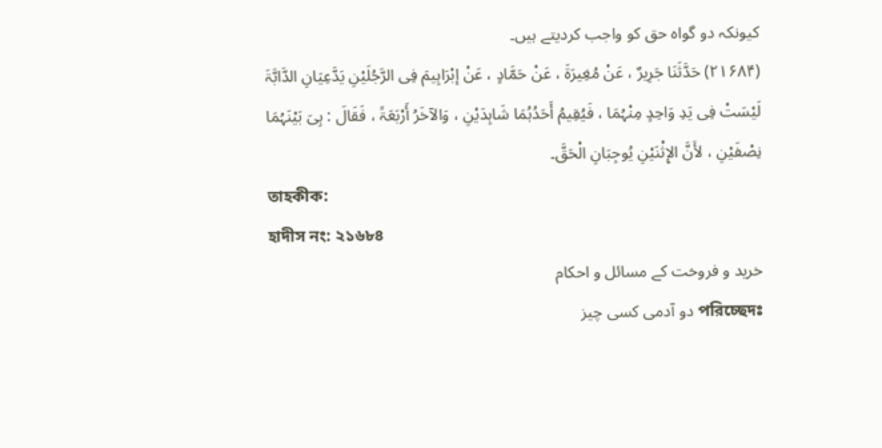کیونکہ دو گواہ حق کو واجب کردیتے ہیں۔
(۲۱۶۸۴) حَدَّثَنَا جَرِیرٌ ، عَنْ مُغِیرَۃَ ، عَنْ حَمَّادٍ ، عَنْ إبْرَاہِیمَ فِی الرَّجُلَیْنِ یَدَّعِیَانِ الدَّابَّۃَ لَیْسَتْ فِی یَدِ وَاحِدٍ مِنْہُمَا ، فَیُقِیمُ أَحَدُہُمَا شَاہِدَیْنِ ، وَالآخَرُ أَرْبَعَۃً ، فَقَالَ : ہِیَ بَیْنَہُمَا نِصْفَیْنِ ، لأَنَّ الإِثْنَیْنِ یُوجِبَانِ الْحَقَّ۔
তাহকীক:
হাদীস নং: ২১৬৮৪
خرید و فروخت کے مسائل و احکام
পরিচ্ছেদঃ دو آدمی کسی چیز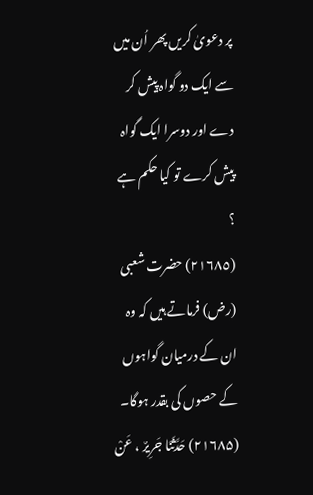پر دعویٰ کریں پھر اُن میں سے ایک دو گواہ پیش کر دے اور دوسرا ایک گواہ پیش کرے تو کیا حکم ہے ؟
(٢١٦٨٥) حضرت شعبی (رض) فرماتے ہیں کہ وہ ان کے درمیان گواہوں کے حصوں کی بقدر ہوگا۔
(۲۱۶۸۵) حَدَّثَنَا جَرِیرٌ ، عَنْ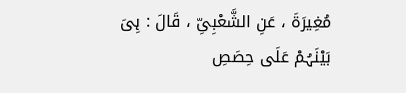مُغِیرَۃَ ، عَنِ الشَّعْبِیِّ ، قَالَ : ہِیَ بَیْنَہُمْ عَلَی حِصَصِ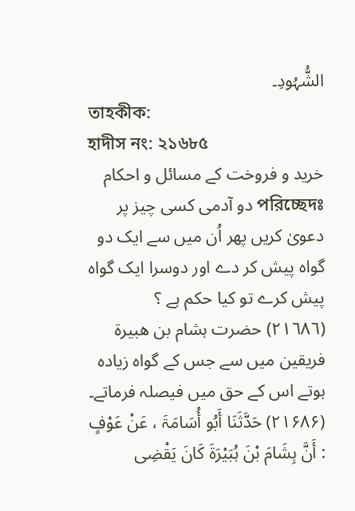الشُّہُودِ۔
তাহকীক:
হাদীস নং: ২১৬৮৫
خرید و فروخت کے مسائل و احکام
পরিচ্ছেদঃ دو آدمی کسی چیز پر دعویٰ کریں پھر اُن میں سے ایک دو گواہ پیش کر دے اور دوسرا ایک گواہ پیش کرے تو کیا حکم ہے ؟
(٢١٦٨٦) حضرت ہشام بن ھبیرۃ فریقین میں سے جس کے گواہ زیادہ ہوتے اس کے حق میں فیصلہ فرماتے۔
(۲۱۶۸۶) حَدَّثَنَا أَبُو أُسَامَۃَ ، عَنْ عَوْفٍ : أَنَّ ہِشَامَ بْنَ ہُبَیْرَۃَ کَانَ یَقْضِی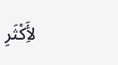لأَِکْثَرِ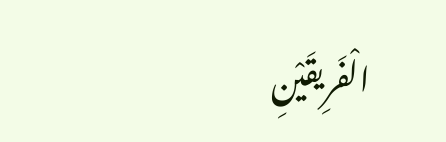الْفَرِیقَیْنِ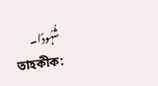شُہُودًا۔
তাহকীক: